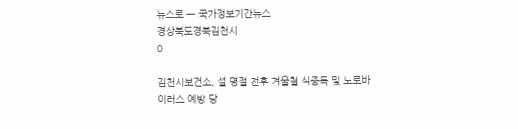뉴스로 — 국가정보기간뉴스
경상북도경북김천시
0

김천시보건소, 설 명절 전후 겨울철 식중독 및 노로바이러스 예방 당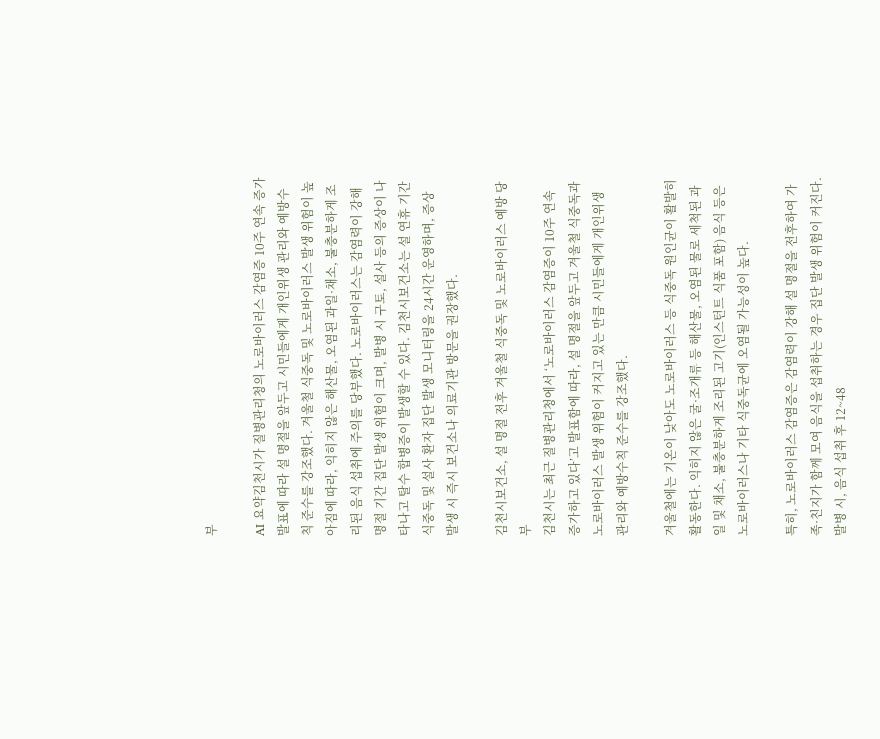부

AI 요약김천시가 질병관리청의 노로바이러스 감염증 10주 연속 증가 발표에 따라 설 명절을 앞두고 시민들에게 개인위생 관리와 예방수칙 준수를 강조했다. 겨울철 식중독 및 노로바이러스 발생 위험이 높아짐에 따라, 익히지 않은 해산물, 오염된 과일·채소, 불충분하게 조리된 음식 섭취에 주의를 당부했다. 노로바이러스는 감염력이 강해 명절 기간 집단 발생 위험이 크며, 발병 시 구토, 설사 등의 증상이 나타나고 탈수 합병증이 발생할 수 있다. 김천시보건소는 설 연휴 기간 식중독 및 설사 환자 집단 발생 모니터링을 24시간 운영하며, 증상 발생 시 즉시 보건소나 의료기관 방문을 권장했다.

김천시보건소, 설 명절 전후 겨울철 식중독 및 노로바이러스 예방 당부
김천시는 최근 질병관리청에서 ‘노로바이러스 감염증이 10주 연속 증가하고 있다’고 발표함에 따라, 설 명절을 앞두고 겨울철 식중독과 노로바이러스 발생 위험이 커지고 있는 만큼 시민들에게 개인위생 관리와 예방수칙 준수를 강조했다.

겨울철에는 기온이 낮아도 노로바이러스 등 식중독 원인균이 활발히 활동한다. 익히지 않은 굴·조개류 등 해산물, 오염된 물로 세척된 과일 및 채소, 불충분하게 조리된 고기(인스턴트 식품 포함) 음식 등은 노로바이러스나 기타 식중독균에 오염될 가능성이 높다.

특히, 노로바이러스 감염증은 감염력이 강해 설 명절을 전후하여 가족·친지가 함께 모여 음식을 섭취하는 경우 집단 발생 위험이 커진다. 발병 시, 음식 섭취 후 12~48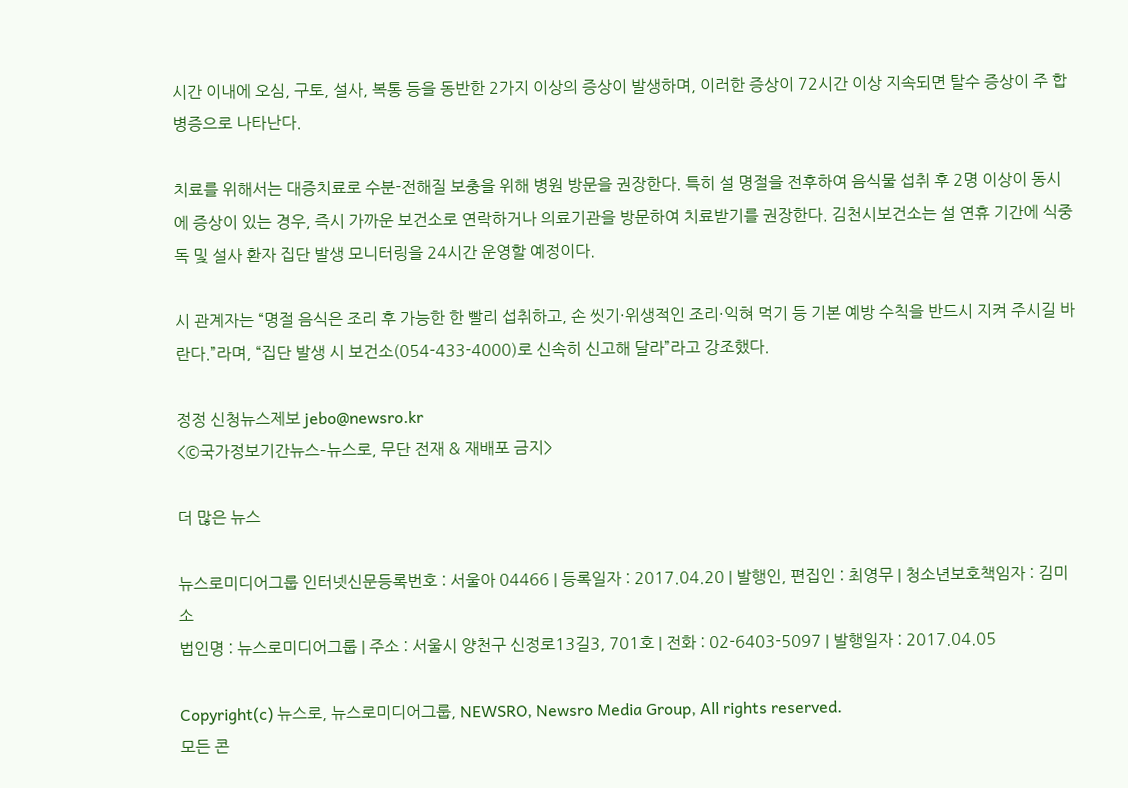시간 이내에 오심, 구토, 설사, 복통 등을 동반한 2가지 이상의 증상이 발생하며, 이러한 증상이 72시간 이상 지속되면 탈수 증상이 주 합병증으로 나타난다.

치료를 위해서는 대증치료로 수분-전해질 보충을 위해 병원 방문을 권장한다. 특히 설 명절을 전후하여 음식물 섭취 후 2명 이상이 동시에 증상이 있는 경우, 즉시 가까운 보건소로 연락하거나 의료기관을 방문하여 치료받기를 권장한다. 김천시보건소는 설 연휴 기간에 식중독 및 설사 환자 집단 발생 모니터링을 24시간 운영할 예정이다.

시 관계자는 “명절 음식은 조리 후 가능한 한 빨리 섭취하고, 손 씻기·위생적인 조리·익혀 먹기 등 기본 예방 수칙을 반드시 지켜 주시길 바란다.”라며, “집단 발생 시 보건소(054-433-4000)로 신속히 신고해 달라”라고 강조했다.

정정 신청뉴스제보 jebo@newsro.kr
<©국가정보기간뉴스–뉴스로, 무단 전재 & 재배포 금지>

더 많은 뉴스

뉴스로미디어그룹 인터넷신문등록번호 : 서울아 04466 | 등록일자 : 2017.04.20 | 발행인, 편집인 : 최영무 | 청소년보호책임자 : 김미소
법인명 : 뉴스로미디어그룹 | 주소 : 서울시 양천구 신정로13길3, 701호 | 전화 : 02-6403-5097 | 발행일자 : 2017.04.05

Copyright(c) 뉴스로, 뉴스로미디어그룹, NEWSRO, Newsro Media Group, All rights reserved.
모든 콘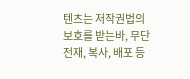텐츠는 저작권법의 보호를 받는바, 무단 전재, 복사, 배포 등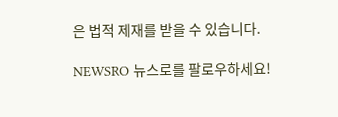은 법적 제재를 받을 수 있습니다.

NEWSRO 뉴스로를 팔로우하세요!